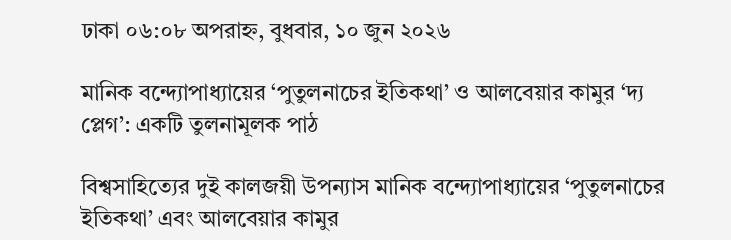ঢাকা ০৬:০৮ অপরাহ্ন, বুধবার, ১০ জুন ২০২৬

মানিক বন্দ্যোপাধ্যায়ের ‘পুতুলনাচের ইতিকথা’ ও আলবেয়ার কামুর ‘দ্য প্লেগ’: একটি তুলনামূলক পাঠ

বিশ্বসাহিত্যের দুই কালজয়ী উপন্যাস মানিক বন্দ্যোপাধ্যায়ের ‘পুতুলনাচের ইতিকথা’ এবং আলবেয়ার কামুর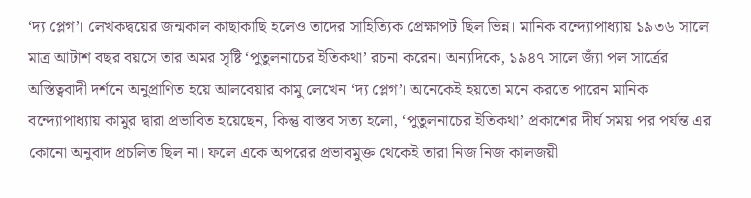‘দ্য প্লেগ’। লেখকদ্বয়ের জন্মকাল কাছাকাছি হলেও তাদের সাহিত্যিক প্রেক্ষাপট ছিল ভিন্ন। মানিক বন্দ্যোপাধ্যায় ১৯৩৬ সালে মাত্র আটাশ বছর বয়সে তার অমর সৃষ্টি ‘পুতুলনাচের ইতিকথা’ রচনা করেন। অন্যদিকে, ১৯৪৭ সালে জ্যাঁ পল সার্ত্রের অস্তিত্ববাদী দর্শনে অনুপ্রাণিত হয়ে আলবেয়ার কামু লেখেন ‘দ্য প্লেগ’। অনেকেই হয়তো মনে করতে পারেন মানিক বন্দ্যোপাধ্যায় কামুর দ্বারা প্রভাবিত হয়েছেন, কিন্তু বাস্তব সত্য হলো, ‘পুতুলনাচের ইতিকথা’ প্রকাশের দীর্ঘ সময় পর পর্যন্ত এর কোনো অনুবাদ প্রচলিত ছিল না। ফলে একে অপরের প্রভাবমুক্ত থেকেই তারা নিজ নিজ কালজয়ী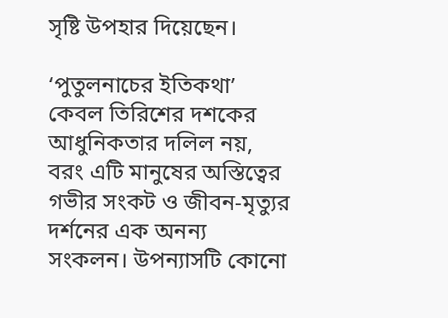সৃষ্টি উপহার দিয়েছেন।

‘পুতুলনাচের ইতিকথা’ কেবল তিরিশের দশকের আধুনিকতার দলিল নয়, বরং এটি মানুষের অস্তিত্বের গভীর সংকট ও জীবন-মৃত্যুর দর্শনের এক অনন্য সংকলন। উপন্যাসটি কোনো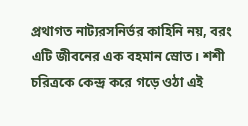প্রথাগত নাট্যরসনির্ভর কাহিনি নয়, বরং এটি জীবনের এক বহমান স্রোত। শশী চরিত্রকে কেন্দ্র করে গড়ে ওঠা এই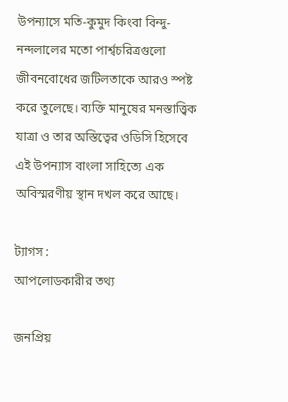উপন্যাসে মতি-কুমুদ কিংবা বিন্দু-নন্দলালের মতো পার্শ্বচরিত্রগুলো জীবনবোধের জটিলতাকে আরও স্পষ্ট করে তুলেছে। ব্যক্তি মানুষের মনস্তাত্ত্বিক যাত্রা ও তার অস্তিত্বের ওডিসি হিসেবে এই উপন্যাস বাংলা সাহিত্যে এক অবিস্মরণীয় স্থান দখল করে আছে।

ট্যাগস :
আপলোডকারীর তথ্য

জনপ্রিয়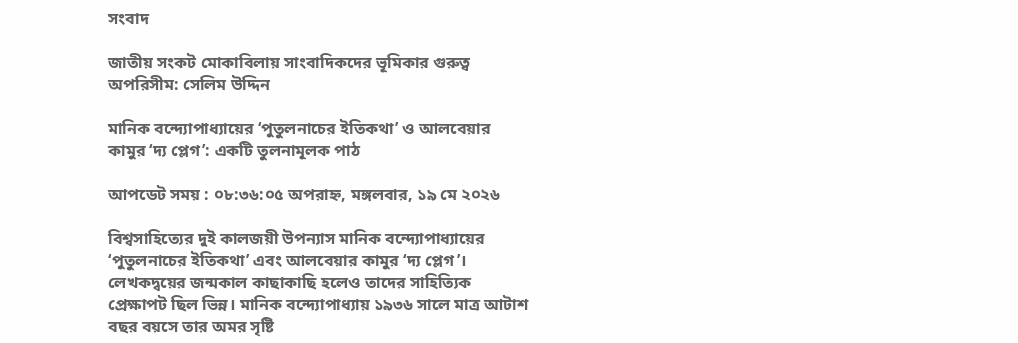সংবাদ

জাতীয় সংকট মোকাবিলায় সাংবাদিকদের ভূমিকার গুরুত্ব অপরিসীম: সেলিম উদ্দিন

মানিক বন্দ্যোপাধ্যায়ের ‘পুতুলনাচের ইতিকথা’ ও আলবেয়ার কামুর ‘দ্য প্লেগ’: একটি তুলনামূলক পাঠ

আপডেট সময় : ০৮:৩৬:০৫ অপরাহ্ন, মঙ্গলবার, ১৯ মে ২০২৬

বিশ্বসাহিত্যের দুই কালজয়ী উপন্যাস মানিক বন্দ্যোপাধ্যায়ের ‘পুতুলনাচের ইতিকথা’ এবং আলবেয়ার কামুর ‘দ্য প্লেগ’। লেখকদ্বয়ের জন্মকাল কাছাকাছি হলেও তাদের সাহিত্যিক প্রেক্ষাপট ছিল ভিন্ন। মানিক বন্দ্যোপাধ্যায় ১৯৩৬ সালে মাত্র আটাশ বছর বয়সে তার অমর সৃষ্টি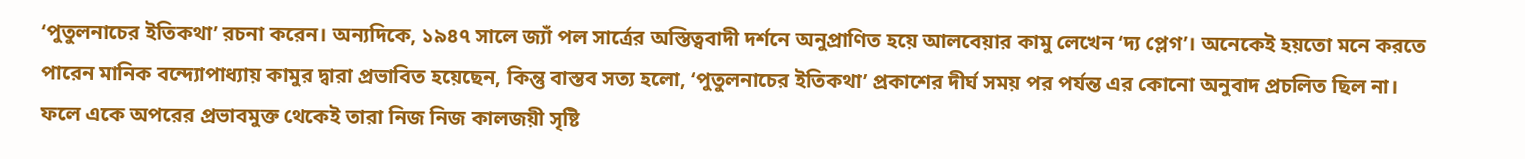‘পুতুলনাচের ইতিকথা’ রচনা করেন। অন্যদিকে, ১৯৪৭ সালে জ্যাঁ পল সার্ত্রের অস্তিত্ববাদী দর্শনে অনুপ্রাণিত হয়ে আলবেয়ার কামু লেখেন ‘দ্য প্লেগ’। অনেকেই হয়তো মনে করতে পারেন মানিক বন্দ্যোপাধ্যায় কামুর দ্বারা প্রভাবিত হয়েছেন, কিন্তু বাস্তব সত্য হলো, ‘পুতুলনাচের ইতিকথা’ প্রকাশের দীর্ঘ সময় পর পর্যন্ত এর কোনো অনুবাদ প্রচলিত ছিল না। ফলে একে অপরের প্রভাবমুক্ত থেকেই তারা নিজ নিজ কালজয়ী সৃষ্টি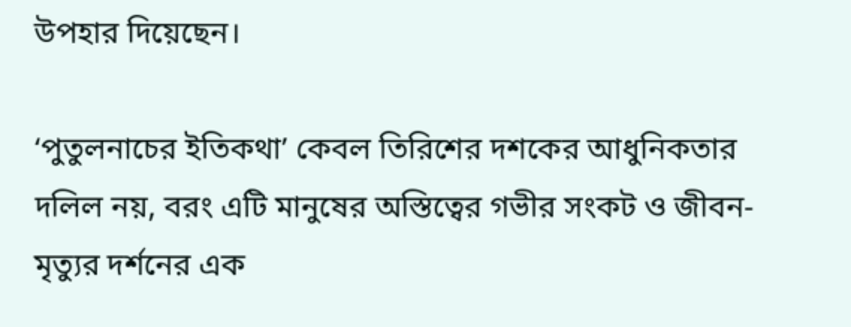উপহার দিয়েছেন।

‘পুতুলনাচের ইতিকথা’ কেবল তিরিশের দশকের আধুনিকতার দলিল নয়, বরং এটি মানুষের অস্তিত্বের গভীর সংকট ও জীবন-মৃত্যুর দর্শনের এক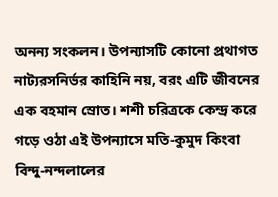অনন্য সংকলন। উপন্যাসটি কোনো প্রথাগত নাট্যরসনির্ভর কাহিনি নয়, বরং এটি জীবনের এক বহমান স্রোত। শশী চরিত্রকে কেন্দ্র করে গড়ে ওঠা এই উপন্যাসে মতি-কুমুদ কিংবা বিন্দু-নন্দলালের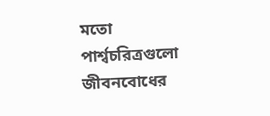মতো পার্শ্বচরিত্রগুলো জীবনবোধের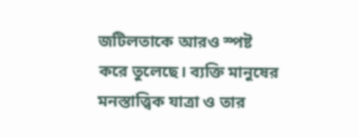জটিলতাকে আরও স্পষ্ট করে তুলেছে। ব্যক্তি মানুষের মনস্তাত্ত্বিক যাত্রা ও তার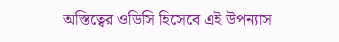অস্তিত্বের ওডিসি হিসেবে এই উপন্যাস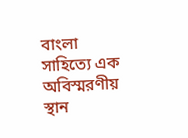বাংলা সাহিত্যে এক অবিস্মরণীয় স্থান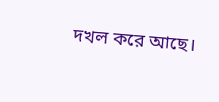দখল করে আছে।